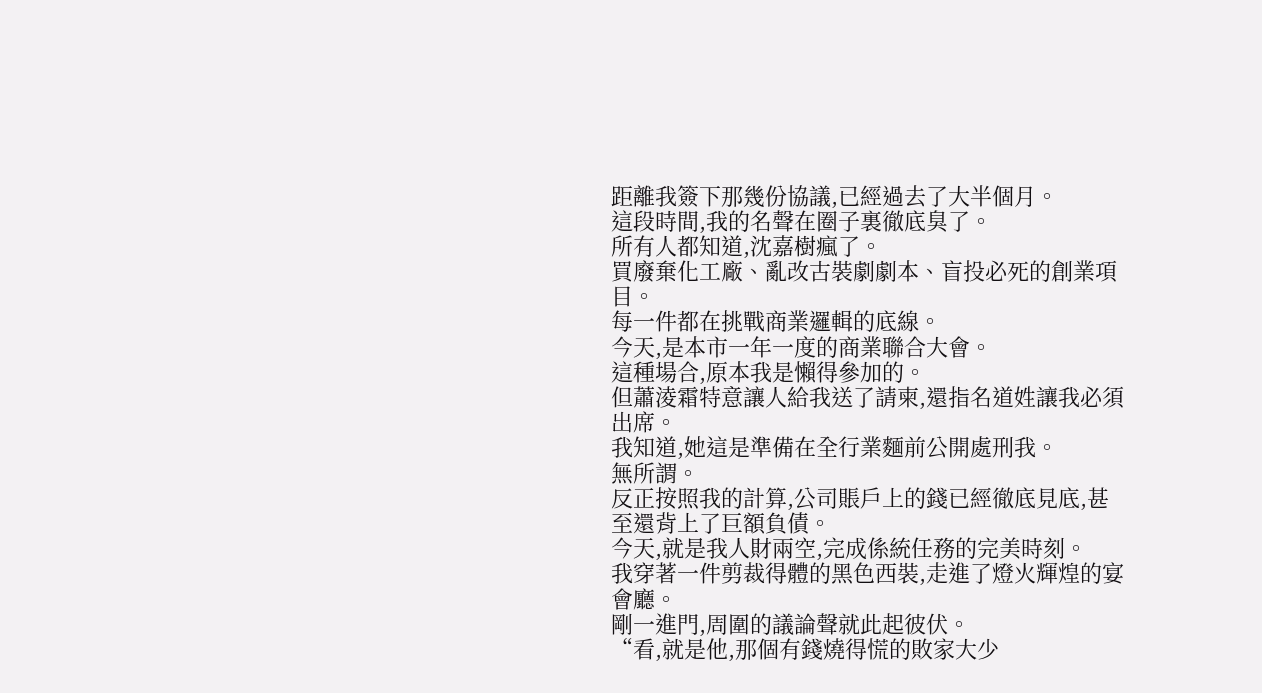距離我簽下那幾份協議,已經過去了大半個月。
這段時間,我的名聲在圈子裏徹底臭了。
所有人都知道,沈嘉樹瘋了。
買廢棄化工廠、亂改古裝劇劇本、盲投必死的創業項目。
每一件都在挑戰商業邏輯的底線。
今天,是本市一年一度的商業聯合大會。
這種場合,原本我是懶得參加的。
但蕭淩霜特意讓人給我送了請柬,還指名道姓讓我必須出席。
我知道,她這是準備在全行業麵前公開處刑我。
無所謂。
反正按照我的計算,公司賬戶上的錢已經徹底見底,甚至還背上了巨額負債。
今天,就是我人財兩空,完成係統任務的完美時刻。
我穿著一件剪裁得體的黑色西裝,走進了燈火輝煌的宴會廳。
剛一進門,周圍的議論聲就此起彼伏。
“看,就是他,那個有錢燒得慌的敗家大少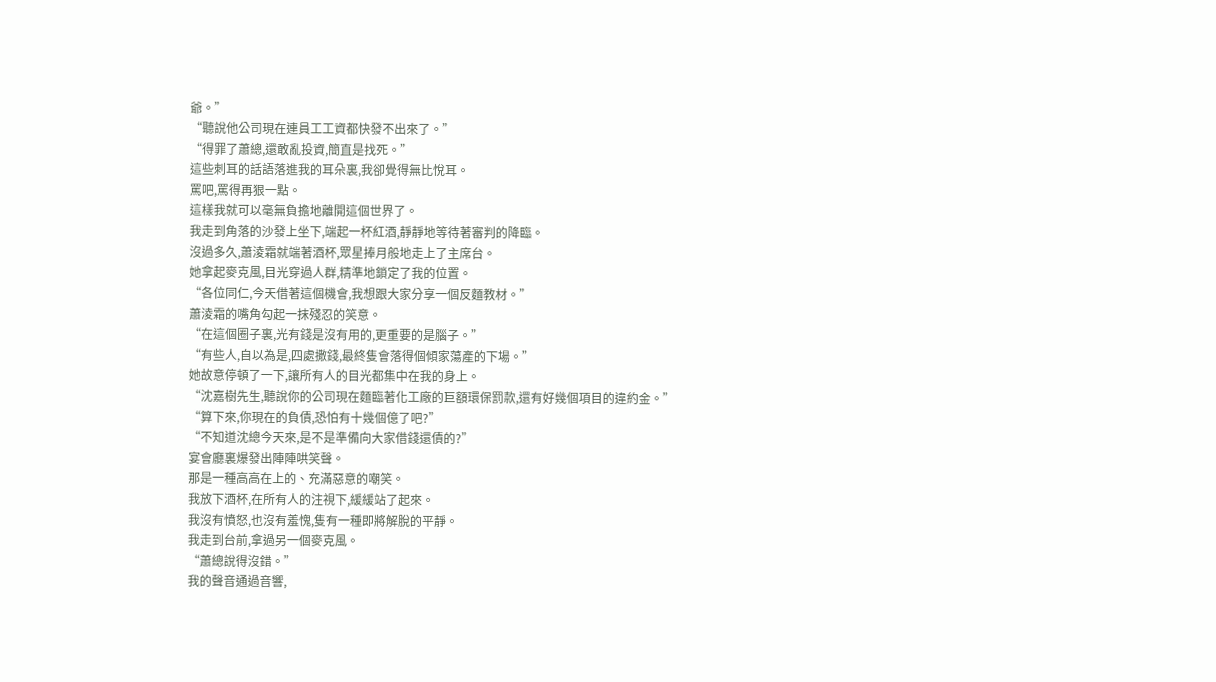爺。”
“聽說他公司現在連員工工資都快發不出來了。”
“得罪了蕭總,還敢亂投資,簡直是找死。”
這些刺耳的話語落進我的耳朵裏,我卻覺得無比悅耳。
罵吧,罵得再狠一點。
這樣我就可以毫無負擔地離開這個世界了。
我走到角落的沙發上坐下,端起一杯紅酒,靜靜地等待著審判的降臨。
沒過多久,蕭淩霜就端著酒杯,眾星捧月般地走上了主席台。
她拿起麥克風,目光穿過人群,精準地鎖定了我的位置。
“各位同仁,今天借著這個機會,我想跟大家分享一個反麵教材。”
蕭淩霜的嘴角勾起一抹殘忍的笑意。
“在這個圈子裏,光有錢是沒有用的,更重要的是腦子。”
“有些人,自以為是,四處撒錢,最終隻會落得個傾家蕩產的下場。”
她故意停頓了一下,讓所有人的目光都集中在我的身上。
“沈嘉樹先生,聽說你的公司現在麵臨著化工廠的巨額環保罰款,還有好幾個項目的違約金。”
“算下來,你現在的負債,恐怕有十幾個億了吧?”
“不知道沈總今天來,是不是準備向大家借錢還債的?”
宴會廳裏爆發出陣陣哄笑聲。
那是一種高高在上的、充滿惡意的嘲笑。
我放下酒杯,在所有人的注視下,緩緩站了起來。
我沒有憤怒,也沒有羞愧,隻有一種即將解脫的平靜。
我走到台前,拿過另一個麥克風。
“蕭總說得沒錯。”
我的聲音通過音響,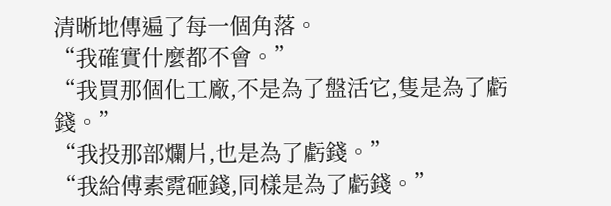清晰地傳遍了每一個角落。
“我確實什麼都不會。”
“我買那個化工廠,不是為了盤活它,隻是為了虧錢。”
“我投那部爛片,也是為了虧錢。”
“我給傅素霓砸錢,同樣是為了虧錢。”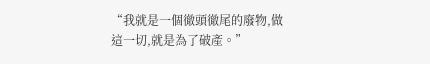“我就是一個徹頭徹尾的廢物,做這一切,就是為了破產。”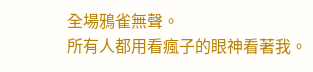全場鴉雀無聲。
所有人都用看瘋子的眼神看著我。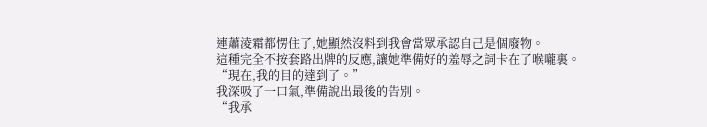連蕭淩霜都愣住了,她顯然沒料到我會當眾承認自己是個廢物。
這種完全不按套路出牌的反應,讓她準備好的羞辱之詞卡在了喉嚨裏。
“現在,我的目的達到了。”
我深吸了一口氣,準備說出最後的告別。
“我承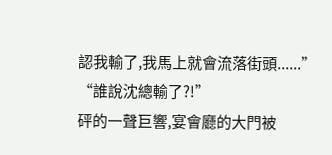認我輸了,我馬上就會流落街頭......”
“誰說沈總輸了?!”
砰的一聲巨響,宴會廳的大門被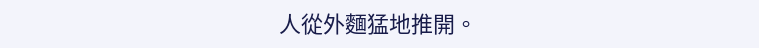人從外麵猛地推開。